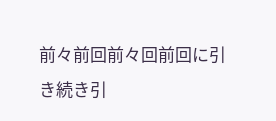前々前回前々回前回に引き続き引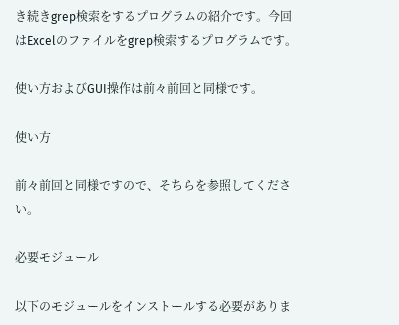き続きgrep検索をするプログラムの紹介です。今回はExcelのファイルをgrep検索するプログラムです。

使い方およびGUI操作は前々前回と同様です。

使い方

前々前回と同様ですので、そちらを参照してください。

必要モジュール

以下のモジュールをインストールする必要がありま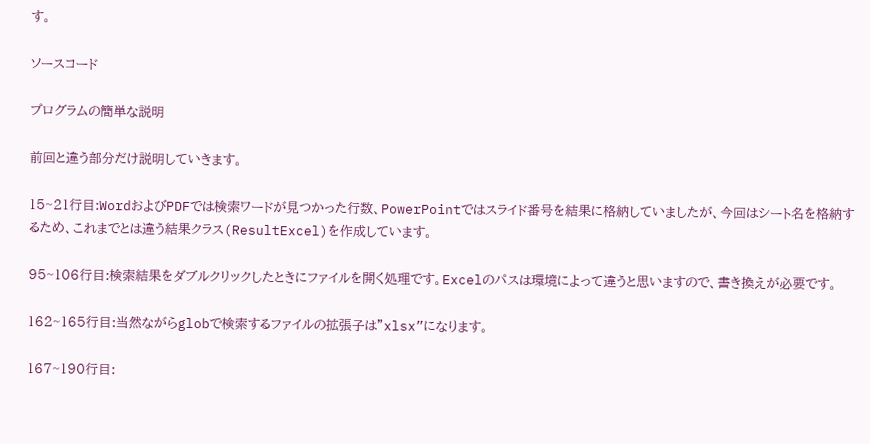す。

ソースコード

プログラムの簡単な説明

前回と違う部分だけ説明していきます。

15~21行目:WordおよびPDFでは検索ワードが見つかった行数、PowerPointではスライド番号を結果に格納していましたが、今回はシート名を格納するため、これまでとは違う結果クラス(ResultExcel)を作成しています。

95~106行目:検索結果をダブルクリックしたときにファイルを開く処理です。Excelのパスは環境によって違うと思いますので、書き換えが必要です。

162~165行目:当然ながらglobで検索するファイルの拡張子は”xlsx”になります。

167~190行目: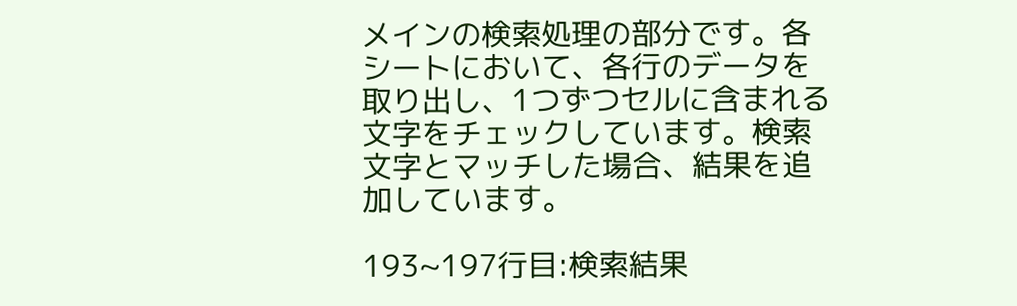メインの検索処理の部分です。各シートにおいて、各行のデータを取り出し、1つずつセルに含まれる文字をチェックしています。検索文字とマッチした場合、結果を追加しています。

193~197行目:検索結果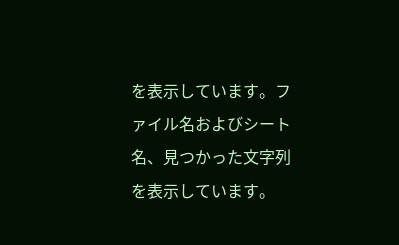を表示しています。ファイル名およびシート名、見つかった文字列を表示しています。